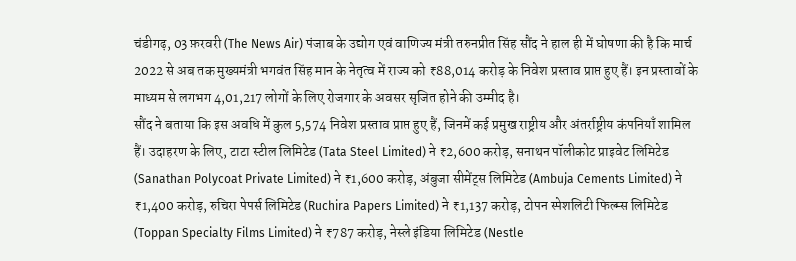चंडीगढ़, 03 फ़रवरी (The News Air) पंजाब के उद्योग एवं वाणिज्य मंत्री तरुनप्रीत सिंह सौंद ने हाल ही में घोषणा की है कि मार्च 2022 से अब तक मुख्यमंत्री भगवंत सिंह मान के नेतृत्व में राज्य को ₹88,014 करोड़ के निवेश प्रस्ताव प्राप्त हुए हैं। इन प्रस्तावों के माध्यम से लगभग 4,01,217 लोगों के लिए रोजगार के अवसर सृजित होने की उम्मीद है।
सौंद ने बताया कि इस अवधि में कुल 5,574 निवेश प्रस्ताव प्राप्त हुए हैं, जिनमें कई प्रमुख राष्ट्रीय और अंतर्राष्ट्रीय कंपनियाँ शामिल हैं। उदाहरण के लिए, टाटा स्टील लिमिटेड (Tata Steel Limited) ने ₹2,600 करोड़, सनाथन पॉलीकोट प्राइवेट लिमिटेड (Sanathan Polycoat Private Limited) ने ₹1,600 करोड़, अंबुजा सीमेंट्स लिमिटेड (Ambuja Cements Limited) ने ₹1,400 करोड़, रुचिरा पेपर्स लिमिटेड (Ruchira Papers Limited) ने ₹1,137 करोड़, टोपन स्पेशलिटी फिल्म्स लिमिटेड (Toppan Specialty Films Limited) ने ₹787 करोड़, नेस्ले इंडिया लिमिटेड (Nestle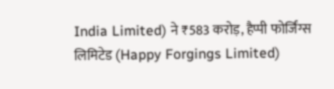India Limited) ने ₹583 करोड़, हैप्पी फोर्जिंग्स लिमिटेड (Happy Forgings Limited)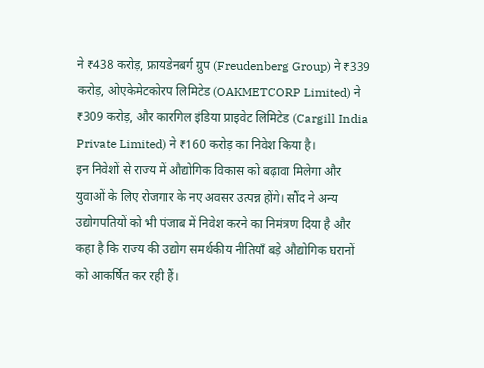ने ₹438 करोड़, फ्रायडेनबर्ग ग्रुप (Freudenberg Group) ने ₹339 करोड़, ओएकेमेटकोरप लिमिटेड (OAKMETCORP Limited) ने ₹309 करोड़, और कारगिल इंडिया प्राइवेट लिमिटेड (Cargill India Private Limited) ने ₹160 करोड़ का निवेश किया है।
इन निवेशों से राज्य में औद्योगिक विकास को बढ़ावा मिलेगा और युवाओं के लिए रोजगार के नए अवसर उत्पन्न होंगे। सौंद ने अन्य उद्योगपतियों को भी पंजाब में निवेश करने का निमंत्रण दिया है और कहा है कि राज्य की उद्योग समर्थकीय नीतियाँ बड़े औद्योगिक घरानों को आकर्षित कर रही हैं।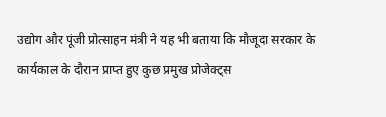उद्योग और पूंजी प्रोत्साहन मंत्री ने यह भी बताया कि मौजूदा सरकार के कार्यकाल के दौरान प्राप्त हुए कुछ प्रमुख प्रोजेक्ट्स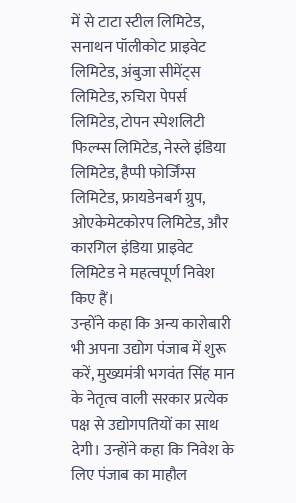में से टाटा स्टील लिमिटेड, सनाथन पॉलीकोट प्राइवेट लिमिटेड, अंबुजा सीमेंट्स लिमिटेड, रुचिरा पेपर्स लिमिटेड, टोपन स्पेशलिटी फिल्म्स लिमिटेड, नेस्ले इंडिया लिमिटेड, हैप्पी फोर्जिंग्स लिमिटेड, फ्रायडेनबर्ग ग्रुप, ओएकेमेटकोरप लिमिटेड, और कारगिल इंडिया प्राइवेट लिमिटेड ने महत्वपूर्ण निवेश किए हैं।
उन्होंने कहा कि अन्य कारोबारी भी अपना उद्योग पंजाब में शुरू करें, मुख्यमंत्री भगवंत सिंह मान के नेतृत्व वाली सरकार प्रत्येक पक्ष से उद्योगपतियों का साथ देगी। उन्होंने कहा कि निवेश के लिए पंजाब का माहौल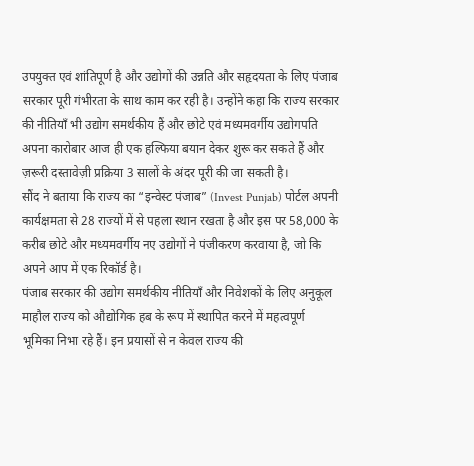उपयुक्त एवं शांतिपूर्ण है और उद्योगों की उन्नति और सहृदयता के लिए पंजाब सरकार पूरी गंभीरता के साथ काम कर रही है। उन्होंने कहा कि राज्य सरकार की नीतियाँ भी उद्योग समर्थकीय हैं और छोटे एवं मध्यमवर्गीय उद्योगपति अपना कारोबार आज ही एक हल्फिया बयान देकर शुरू कर सकते हैं और ज़रूरी दस्तावेज़ी प्रक्रिया 3 सालों के अंदर पूरी की जा सकती है।
सौंद ने बताया कि राज्य का “इन्वेस्ट पंजाब” (Invest Punjab) पोर्टल अपनी कार्यक्षमता से 28 राज्यों में से पहला स्थान रखता है और इस पर 58,000 के करीब छोटे और मध्यमवर्गीय नए उद्योगों ने पंजीकरण करवाया है, जो कि अपने आप में एक रिकॉर्ड है।
पंजाब सरकार की उद्योग समर्थकीय नीतियाँ और निवेशकों के लिए अनुकूल माहौल राज्य को औद्योगिक हब के रूप में स्थापित करने में महत्वपूर्ण भूमिका निभा रहे हैं। इन प्रयासों से न केवल राज्य की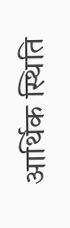आर्थिक स्थिति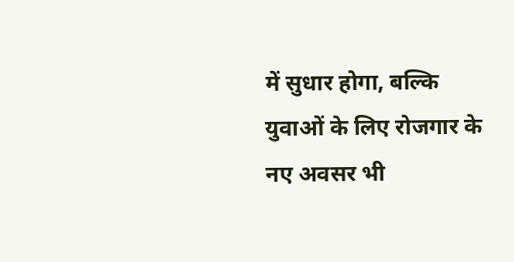में सुधार होगा, बल्कि युवाओं के लिए रोजगार के नए अवसर भी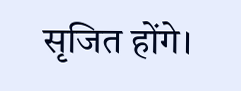सृजित होंगे।